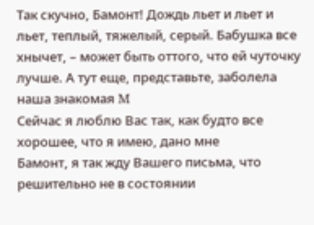Так скучно, Бамонт! Дождь льет и льет и льет, теплый, тяжелый, серый. Бабушка все хнычет, – может быть оттого, что ей чуточку лучше. А тут еще, представьте, заболела наша знакомая M
Сейчас я люблю Вас так, как будто все хорошее, что я имею, дано мне
Бамонт, я так жду Вашего письма, что решительно не в состоянии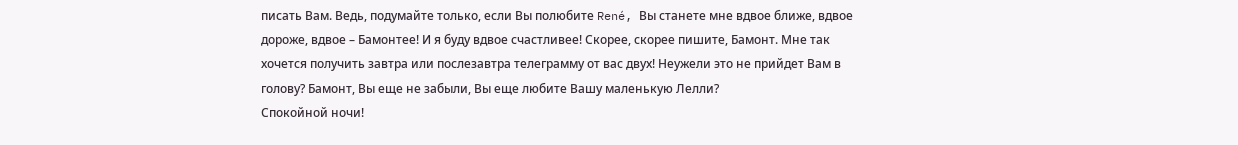писать Вам. Ведь, подумайте только, если Вы полюбите René, Вы станете мне вдвое ближе, вдвое дороже, вдвое – Бамонтее! И я буду вдвое счастливее! Скорее, скорее пишите, Бамонт. Мне так хочется получить завтра или послезавтра телеграмму от вас двух! Неужели это не прийдет Вам в голову? Бамонт, Вы еще не забыли, Вы еще любите Вашу маленькую Лелли?
Спокойной ночи!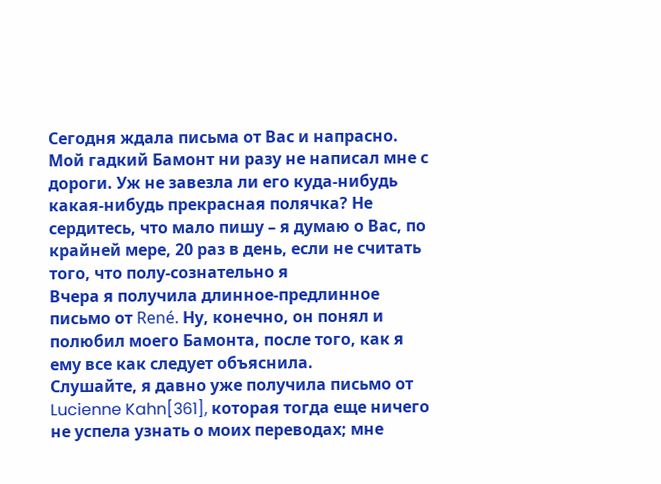Сегодня ждала письма от Вас и напрасно. Мой гадкий Бамонт ни разу не написал мне с дороги. Уж не завезла ли его куда-нибудь какая-нибудь прекрасная полячка? Не сердитесь, что мало пишу – я думаю о Вас, по крайней мере, 20 раз в день, если не считать того, что полу-сознательно я
Вчера я получила длинное-предлинное письмо от René. Ну, конечно, он понял и полюбил моего Бамонта, после того, как я ему все как следует объяснила.
Слушайте, я давно уже получила письмо от Lucienne Kahn[361], которая тогда еще ничего не успела узнать о моих переводах; мне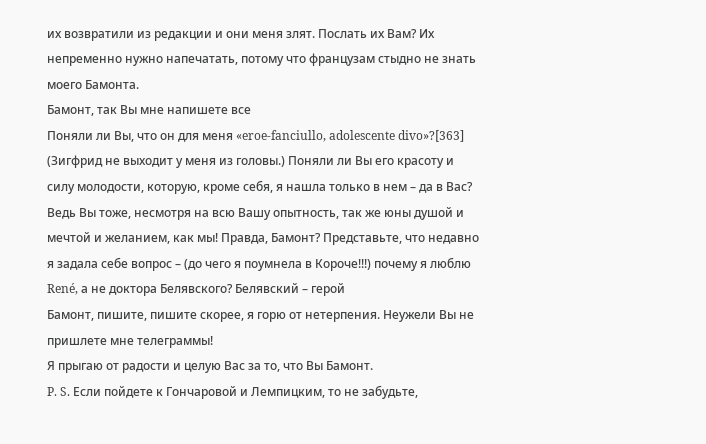их возвратили из редакции и они меня злят. Послать их Вам? Их непременно нужно напечатать, потому что французам стыдно не знать моего Бамонта.
Бамонт, так Вы мне напишете все
Поняли ли Вы, что он для меня «eroe-fanciullo, adolescente divo»?[363] (Зигфрид не выходит у меня из головы.) Поняли ли Вы его красоту и силу молодости, которую, кроме себя, я нашла только в нем – да в Вас? Ведь Вы тоже, несмотря на всю Вашу опытность, так же юны душой и мечтой и желанием, как мы! Правда, Бамонт? Представьте, что недавно я задала себе вопрос – (до чего я поумнела в Короче!!!) почему я люблю René, а не доктора Белявского? Белявский – герой
Бамонт, пишите, пишите скорее, я горю от нетерпения. Неужели Вы не пришлете мне телеграммы!
Я прыгаю от радости и целую Вас за то, что Вы Бамонт.
P. S. Если пойдете к Гончаровой и Лемпицким, то не забудьте,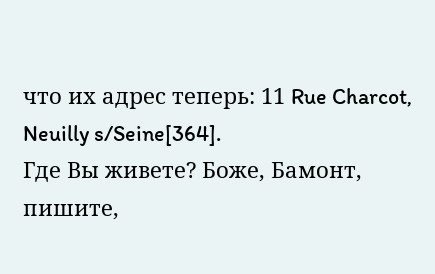что их адрес теперь: 11 Rue Charcot, Neuilly s/Seine[364].
Где Вы живете? Боже, Бамонт, пишите,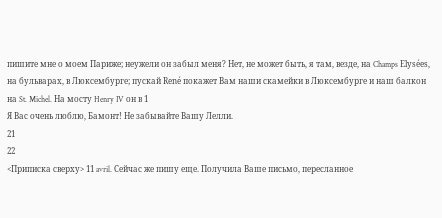пишите мне о моем Париже; неужели он забыл меня? Нет, не может быть, я там, везде, на Champs Elysées, на бульварах, в Люксембурге; пускай René покажет Вам наши скамейки в Люксембурге и наш балкон на St. Michel. На мосту Henry IV он в 1
Я Вас очень люблю, Бамонт! Не забывайте Вашу Лелли.
21
22
<Приписка сверху> 11 avril. Сейчас же пишу еще. Получила Ваше письмо, пересланное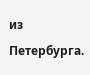из Петербурга.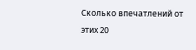Сколько впечатлений от этих 20